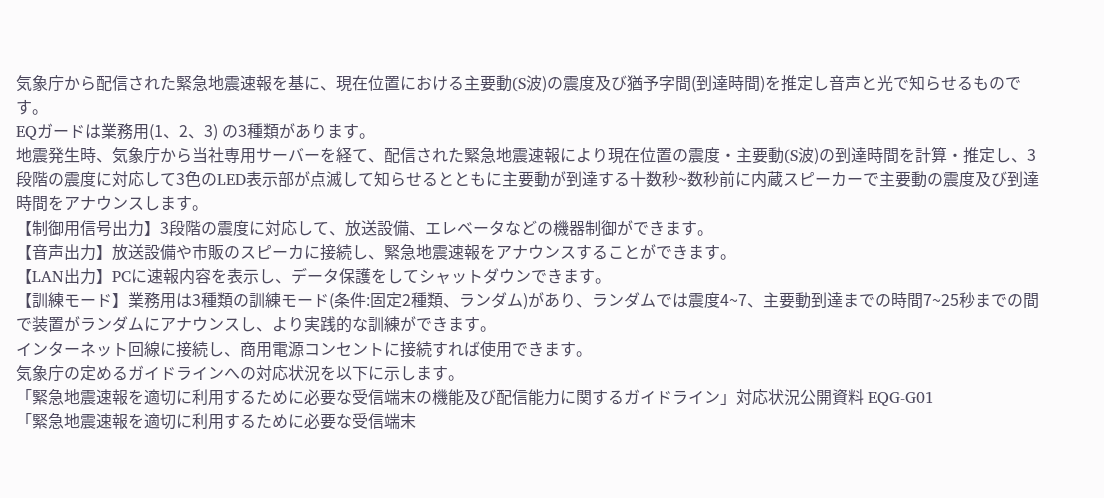気象庁から配信された緊急地震速報を基に、現在位置における主要動(S波)の震度及び猶予字間(到達時間)を推定し音声と光で知らせるものです。
EQガードは業務用(1、2、3) の3種類があります。
地震発生時、気象庁から当社専用サーバーを経て、配信された緊急地震速報により現在位置の震度・主要動(S波)の到達時間を計算・推定し、3段階の震度に対応して3色のLED表示部が点滅して知らせるとともに主要動が到達する十数秒~数秒前に内蔵スピーカーで主要動の震度及び到達時間をアナウンスします。
【制御用信号出力】3段階の震度に対応して、放送設備、エレベータなどの機器制御ができます。
【音声出力】放送設備や市販のスピーカに接続し、緊急地震速報をアナウンスすることができます。
【LAN出力】PCに速報内容を表示し、データ保護をしてシャットダウンできます。
【訓練モード】業務用は3種類の訓練モード(条件:固定2種類、ランダム)があり、ランダムでは震度4~7、主要動到達までの時間7~25秒までの間で装置がランダムにアナウンスし、より実践的な訓練ができます。
インターネット回線に接続し、商用電源コンセントに接続すれば使用できます。
気象庁の定めるガイドラインへの対応状況を以下に示します。
「緊急地震速報を適切に利用するために必要な受信端末の機能及び配信能力に関するガイドライン」対応状況公開資料 EQG-G01
「緊急地震速報を適切に利用するために必要な受信端末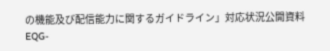の機能及び配信能力に関するガイドライン」対応状況公開資料 EQG-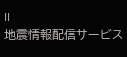II
地震情報配信サービス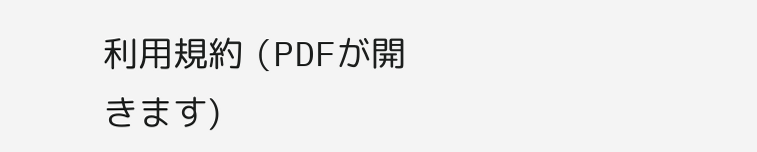利用規約 (PDFが開きます)